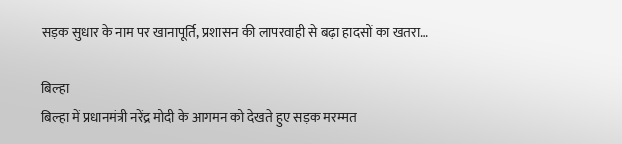सड़क सुधार के नाम पर खानापूर्ति, प्रशासन की लापरवाही से बढ़ा हादसों का खतरा…

बिल्हा
बिल्हा में प्रधानमंत्री नरेंद्र मोदी के आगमन को देखते हुए सड़क मरम्मत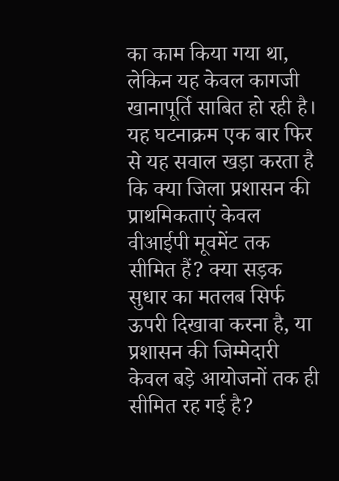का काम किया गया था, लेकिन यह केवल कागजी खानापूर्ति साबित हो रही है।
यह घटनाक्रम एक बार फिर से यह सवाल खड़ा करता है कि क्या जिला प्रशासन की प्राथमिकताएं केवल वीआईपी मूवमेंट तक सीमित हैं? क्या सड़क सुधार का मतलब सिर्फ ऊपरी दिखावा करना है, या प्रशासन की जिम्मेदारी केवल बड़े आयोजनों तक ही सीमित रह गई है?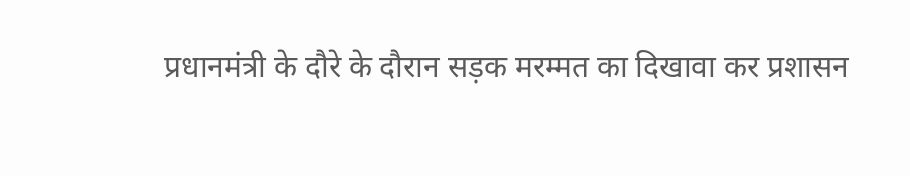प्रधानमंत्री के दौरे के दौरान सड़क मरम्मत का दिखावा कर प्रशासन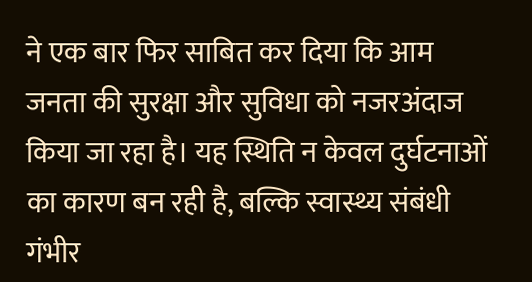ने एक बार फिर साबित कर दिया कि आम जनता की सुरक्षा और सुविधा को नजरअंदाज किया जा रहा है। यह स्थिति न केवल दुर्घटनाओं का कारण बन रही है, बल्कि स्वास्थ्य संबंधी गंभीर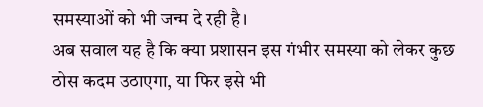समस्याओं को भी जन्म दे रही है।
अब सवाल यह है कि क्या प्रशासन इस गंभीर समस्या को लेकर कुछ ठोस कदम उठाएगा, या फिर इसे भी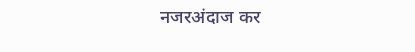नजरअंदाज कर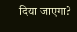दिया जाएगा?